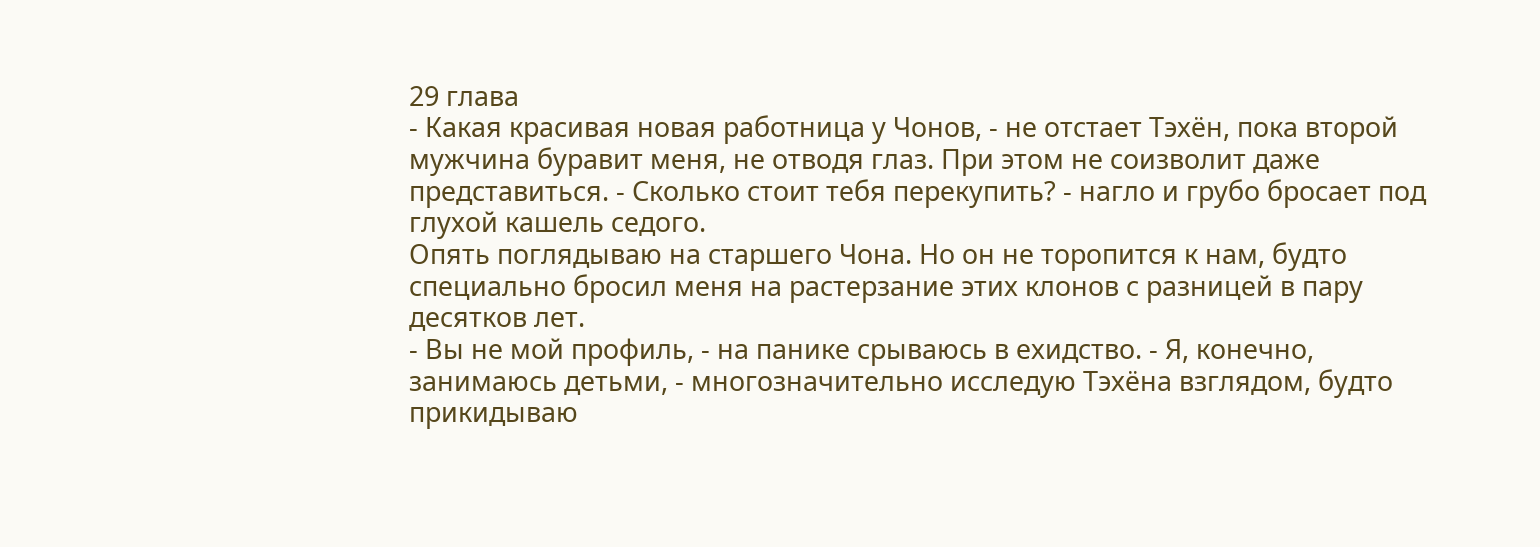29 глава
- Какая красивая новая работница у Чонов, - не отстает Тэхён, пока второй мужчина буравит меня, не отводя глаз. При этом не соизволит даже представиться. - Сколько стоит тебя перекупить? - нагло и грубо бросает под глухой кашель седого.
Опять поглядываю на старшего Чона. Но он не торопится к нам, будто специально бросил меня на растерзание этих клонов с разницей в пару десятков лет.
- Вы не мой профиль, - на панике срываюсь в ехидство. - Я, конечно, занимаюсь детьми, - многозначительно исследую Тэхёна взглядом, будто прикидываю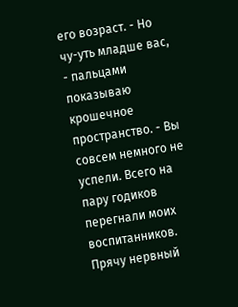его возраст. - Но чу-уть младше вас, - пальцами показываю крошечное пространство. - Вы совсем немного не успели. Всего на пару годиков перегнали моих воспитанников.
Прячу нервный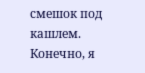смешок под кашлем. Конечно, я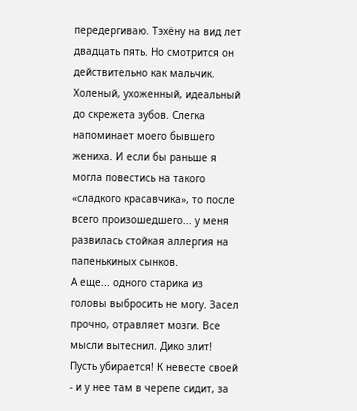передергиваю. Тэхёну на вид лет двадцать пять. Но смотрится он действительно как мальчик. Холеный, ухоженный, идеальный до скрежета зубов. Слегка напоминает моего бывшего жениха. И если бы раньше я могла повестись на такого «сладкого красавчика», то после всего произошедшего... у меня развилась стойкая аллергия на папенькиных сынков.
А еще... одного старика из головы выбросить не могу. Засел прочно, отравляет мозги. Все мысли вытеснил. Дико злит! Пусть убирается! К невесте своей - и у нее там в черепе сидит, за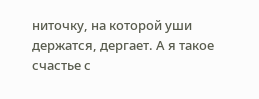ниточку, на которой уши держатся, дергает. А я такое счастье с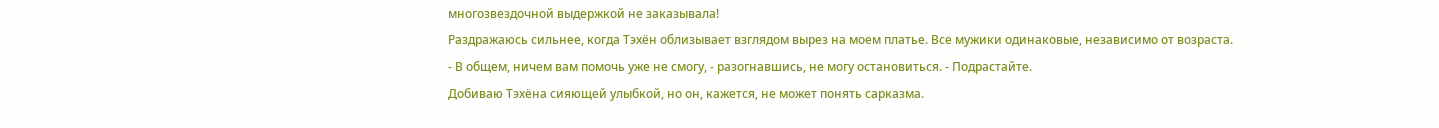многозвездочной выдержкой не заказывала!
Раздражаюсь сильнее, когда Тэхён облизывает взглядом вырез на моем платье. Все мужики одинаковые, независимо от возраста.
- В общем, ничем вам помочь уже не смогу, - разогнавшись, не могу остановиться. - Подрастайте.
Добиваю Тэхёна сияющей улыбкой, но он, кажется, не может понять сарказма.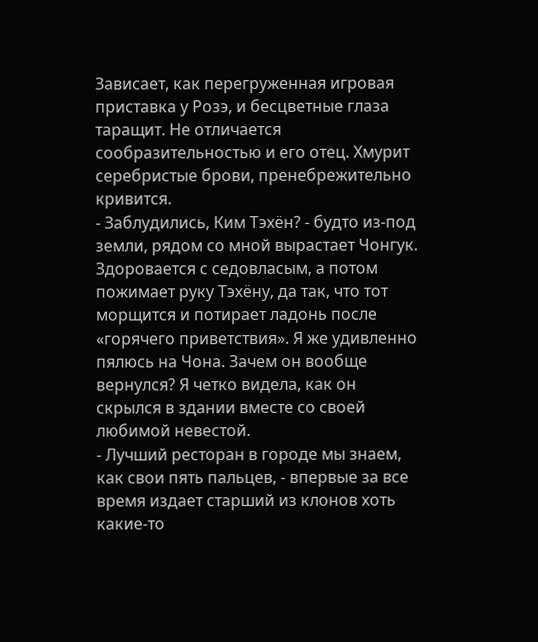Зависает, как перегруженная игровая приставка у Розэ, и бесцветные глаза таращит. Не отличается сообразительностью и его отец. Хмурит серебристые брови, пренебрежительно кривится.
- Заблудились, Ким Тэхён? - будто из-под земли, рядом со мной вырастает Чонгук.
Здоровается с седовласым, а потом пожимает руку Тэхёну, да так, что тот морщится и потирает ладонь после «горячего приветствия». Я же удивленно пялюсь на Чона. Зачем он вообще
вернулся? Я четко видела, как он скрылся в здании вместе со своей любимой невестой.
- Лучший ресторан в городе мы знаем, как свои пять пальцев, - впервые за все время издает старший из клонов хоть какие-то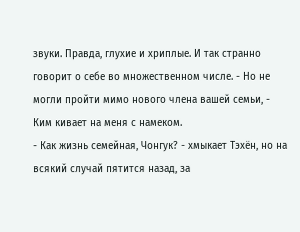звуки. Правда, глухие и хриплые. И так странно говорит о себе во множественном числе. - Но не могли пройти мимо нового члена вашей семьи, - Ким кивает на меня с намеком.
- Как жизнь семейная, Чонгук? - хмыкает Тэхён, но на всякий случай пятится назад, за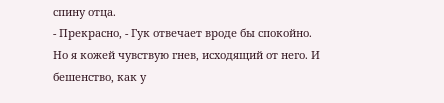спину отца.
- Прекрасно, - Гук отвечает вроде бы спокойно. Но я кожей чувствую гнев, исходящий от него. И бешенство, как у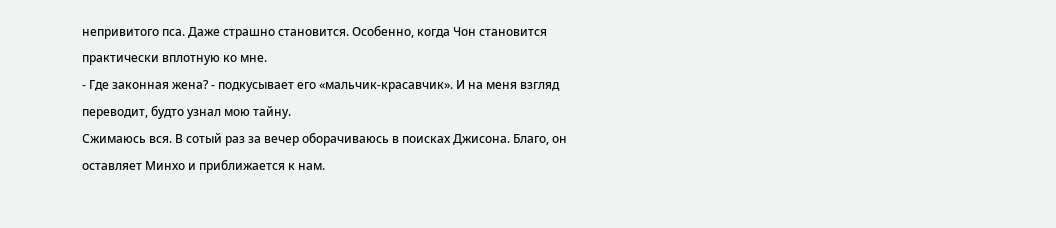непривитого пса. Даже страшно становится. Особенно, когда Чон становится практически вплотную ко мне.
- Где законная жена? - подкусывает его «мальчик-красавчик». И на меня взгляд переводит, будто узнал мою тайну.
Сжимаюсь вся. В сотый раз за вечер оборачиваюсь в поисках Джисона. Благо, он оставляет Минхо и приближается к нам.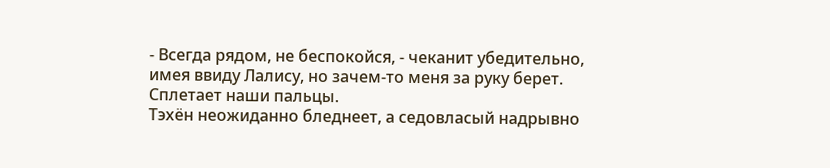- Всегда рядом, не беспокойся, - чеканит убедительно, имея ввиду Лалису, но зачем-то меня за руку берет. Сплетает наши пальцы.
Тэхён неожиданно бледнеет, а седовласый надрывно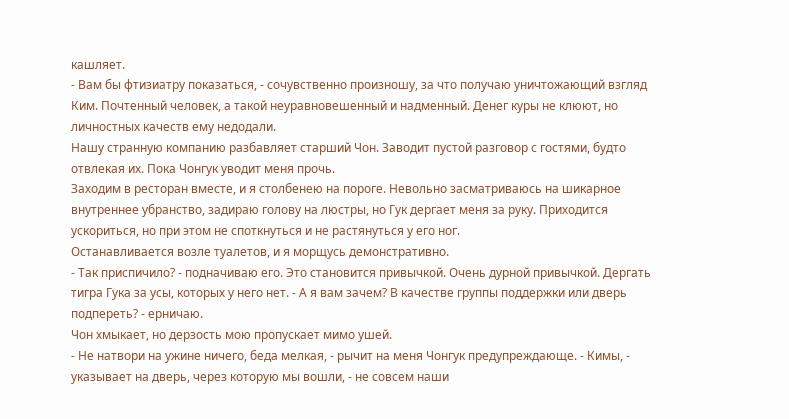кашляет.
- Вам бы фтизиатру показаться, - сочувственно произношу, за что получаю уничтожающий взгляд Ким. Почтенный человек, а такой неуравновешенный и надменный. Денег куры не клюют, но личностных качеств ему недодали.
Нашу странную компанию разбавляет старший Чон. Заводит пустой разговор с гостями, будто отвлекая их. Пока Чонгук уводит меня прочь.
Заходим в ресторан вместе, и я столбенею на пороге. Невольно засматриваюсь на шикарное внутреннее убранство, задираю голову на люстры, но Гук дергает меня за руку. Приходится ускориться, но при этом не споткнуться и не растянуться у его ног.
Останавливается возле туалетов, и я морщусь демонстративно.
- Так приспичило? - подначиваю его. Это становится привычкой. Очень дурной привычкой. Дергать тигра Гука за усы, которых у него нет. - А я вам зачем? В качестве группы поддержки или дверь подпереть? - ерничаю.
Чон хмыкает, но дерзость мою пропускает мимо ушей.
- Не натвори на ужине ничего, беда мелкая, - рычит на меня Чонгук предупреждающе. - Кимы, - указывает на дверь, через которую мы вошли, - не совсем наши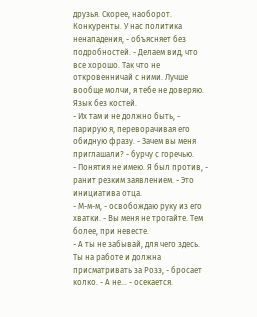друзья. Скорее, наоборот. Конкуренты. У нас политика ненападения, - объясняет без подробностей. - Делаем вид, что все хорошо. Так что не откровенничай с ними. Лучше вообще молчи, я тебе не доверяю. Язык без костей.
- Их там и не должно быть, - парирую я, переворачивая его обидную фразу. - Зачем вы меня приглашали? - бурчу с горечью.
- Понятия не имею. Я был против, - ранит резким заявлением. - Это инициатива отца.
- М-м-м, - освобождаю руку из его хватки. - Вы меня не трогайте. Тем более, при невесте.
- А ты не забывай, для чего здесь. Ты на работе и должна присматривать за Розэ, - бросает колко. - А не... - осекается.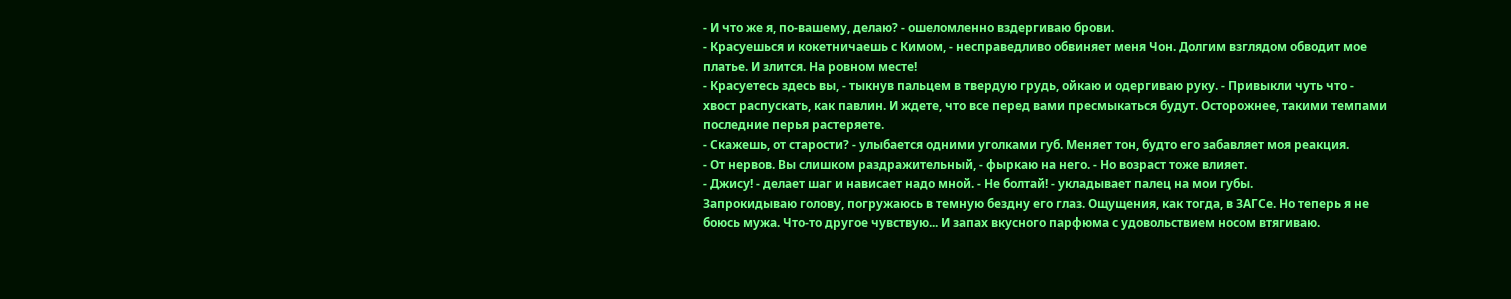- И что же я, по-вашему, делаю? - ошеломленно вздергиваю брови.
- Красуешься и кокетничаешь с Кимом, - несправедливо обвиняет меня Чон. Долгим взглядом обводит мое платье. И злится. На ровном месте!
- Красуетесь здесь вы, - тыкнув пальцем в твердую грудь, ойкаю и одергиваю руку. - Привыкли чуть что - хвост распускать, как павлин. И ждете, что все перед вами пресмыкаться будут. Осторожнее, такими темпами последние перья растеряете.
- Скажешь, от старости? - улыбается одними уголками губ. Меняет тон, будто его забавляет моя реакция.
- От нервов. Вы слишком раздражительный, - фыркаю на него. - Но возраст тоже влияет.
- Джису! - делает шаг и нависает надо мной. - Не болтай! - укладывает палец на мои губы.
Запрокидываю голову, погружаюсь в темную бездну его глаз. Ощущения, как тогда, в ЗАГСе. Но теперь я не боюсь мужа. Что-то другое чувствую... И запах вкусного парфюма с удовольствием носом втягиваю.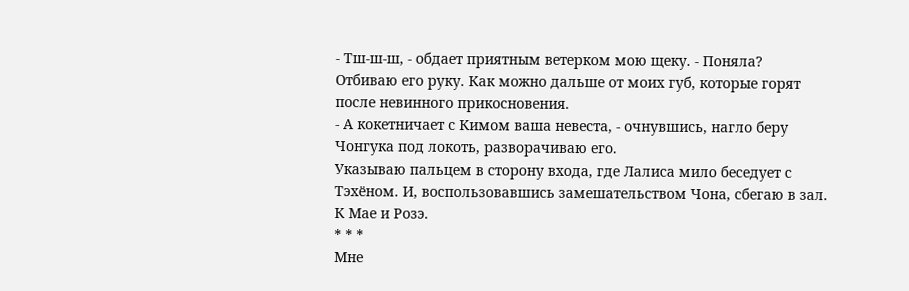- Тш-ш-ш, - обдает приятным ветерком мою щеку. - Поняла?
Отбиваю его руку. Как можно дальше от моих губ, которые горят после невинного прикосновения.
- А кокетничает с Кимом ваша невеста, - очнувшись, нагло беру Чонгука под локоть, разворачиваю его.
Указываю пальцем в сторону входа, где Лалиса мило беседует с Тэхёном. И, воспользовавшись замешательством Чона, сбегаю в зал. К Мае и Розэ.
* * *
Мне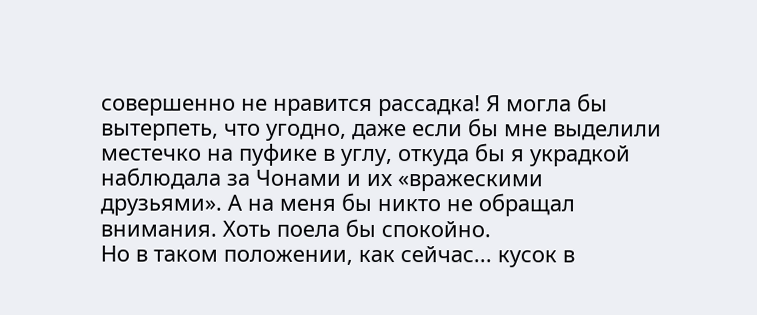совершенно не нравится рассадка! Я могла бы вытерпеть, что угодно, даже если бы мне выделили местечко на пуфике в углу, откуда бы я украдкой наблюдала за Чонами и их «вражескими друзьями». А на меня бы никто не обращал внимания. Хоть поела бы спокойно.
Но в таком положении, как сейчас... кусок в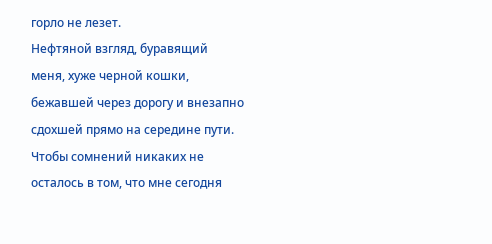горло не лезет.
Нефтяной взгляд, буравящий меня, хуже черной кошки, бежавшей через дорогу и внезапно сдохшей прямо на середине пути. Чтобы сомнений никаких не осталось в том, что мне сегодня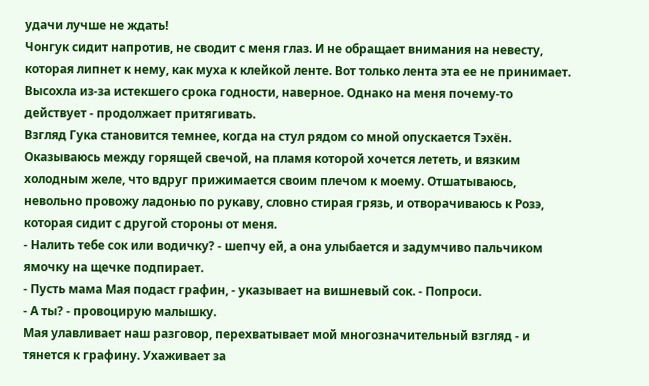удачи лучше не ждать!
Чонгук сидит напротив, не сводит с меня глаз. И не обращает внимания на невесту, которая липнет к нему, как муха к клейкой ленте. Вот только лента эта ее не принимает. Высохла из-за истекшего срока годности, наверное. Однако на меня почему-то действует - продолжает притягивать.
Взгляд Гука становится темнее, когда на стул рядом со мной опускается Тэхён. Оказываюсь между горящей свечой, на пламя которой хочется лететь, и вязким холодным желе, что вдруг прижимается своим плечом к моему. Отшатываюсь, невольно провожу ладонью по рукаву, словно стирая грязь, и отворачиваюсь к Розэ, которая сидит с другой стороны от меня.
- Налить тебе сок или водичку? - шепчу ей, а она улыбается и задумчиво пальчиком ямочку на щечке подпирает.
- Пусть мама Мая подаст графин, - указывает на вишневый сок. - Попроси.
- А ты? - провоцирую малышку.
Мая улавливает наш разговор, перехватывает мой многозначительный взгляд - и тянется к графину. Ухаживает за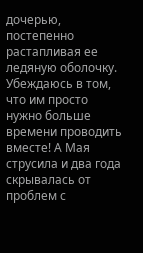дочерью, постепенно растапливая ее ледяную оболочку. Убеждаюсь в том, что им просто нужно больше времени проводить вместе! А Мая струсила и два года скрывалась от проблем с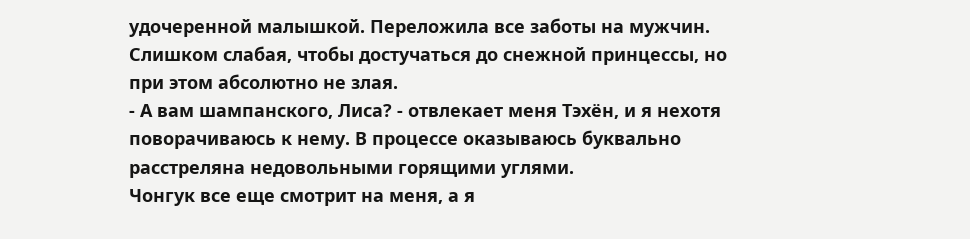удочеренной малышкой. Переложила все заботы на мужчин. Слишком слабая, чтобы достучаться до снежной принцессы, но при этом абсолютно не злая.
- А вам шампанского, Лиса? - отвлекает меня Тэхён, и я нехотя поворачиваюсь к нему. В процессе оказываюсь буквально расстреляна недовольными горящими углями.
Чонгук все еще смотрит на меня, а я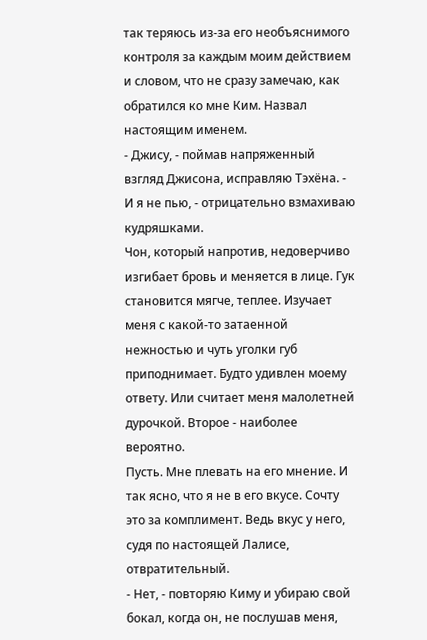так теряюсь из-за его необъяснимого контроля за каждым моим действием и словом, что не сразу замечаю, как обратился ко мне Ким. Назвал настоящим именем.
- Джису, - поймав напряженный взгляд Джисона, исправляю Тэхёна. - И я не пью, - отрицательно взмахиваю кудряшками.
Чон, который напротив, недоверчиво изгибает бровь и меняется в лице. Гук становится мягче, теплее. Изучает меня с какой-то затаенной нежностью и чуть уголки губ приподнимает. Будто удивлен моему ответу. Или считает меня малолетней дурочкой. Второе - наиболее вероятно.
Пусть. Мне плевать на его мнение. И так ясно, что я не в его вкусе. Сочту это за комплимент. Ведь вкус у него, судя по настоящей Лалисе, отвратительный.
- Нет, - повторяю Киму и убираю свой бокал, когда он, не послушав меня,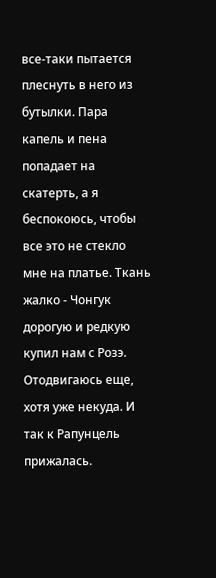все-таки пытается плеснуть в него из бутылки. Пара капель и пена попадает на скатерть, а я беспокоюсь, чтобы все это не стекло мне на платье. Ткань жалко - Чонгук дорогую и редкую купил нам с Розэ.
Отодвигаюсь еще, хотя уже некуда. И так к Рапунцель прижалась.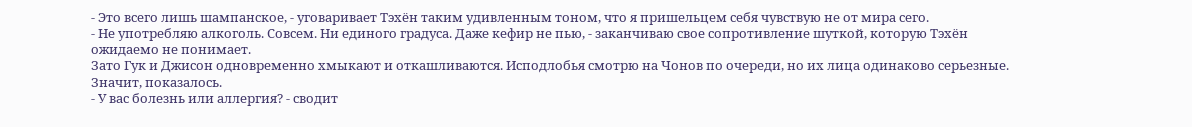- Это всего лишь шампанское, - уговаривает Тэхён таким удивленным тоном, что я пришельцем себя чувствую не от мира сего.
- Не употребляю алкоголь. Совсем. Ни единого градуса. Даже кефир не пью, - заканчиваю свое сопротивление шуткой, которую Тэхён ожидаемо не понимает.
Зато Гук и Джисон одновременно хмыкают и откашливаются. Исподлобья смотрю на Чонов по очереди, но их лица одинаково серьезные. Значит, показалось.
- У вас болезнь или аллергия? - сводит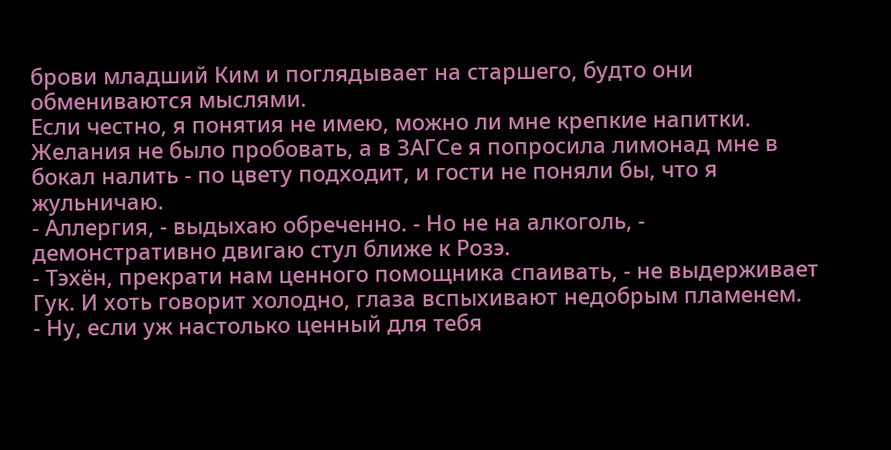брови младший Ким и поглядывает на старшего, будто они обмениваются мыслями.
Если честно, я понятия не имею, можно ли мне крепкие напитки. Желания не было пробовать, а в ЗАГСе я попросила лимонад мне в бокал налить - по цвету подходит, и гости не поняли бы, что я жульничаю.
- Аллергия, - выдыхаю обреченно. - Но не на алкоголь, - демонстративно двигаю стул ближе к Розэ.
- Тэхён, прекрати нам ценного помощника спаивать, - не выдерживает Гук. И хоть говорит холодно, глаза вспыхивают недобрым пламенем.
- Ну, если уж настолько ценный для тебя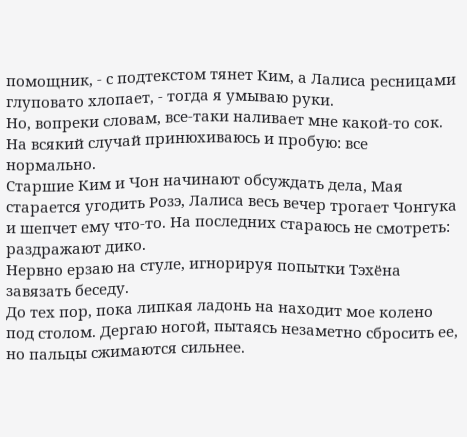помощник, - с подтекстом тянет Ким, а Лалиса ресницами глуповато хлопает, - тогда я умываю руки.
Но, вопреки словам, все-таки наливает мне какой-то сок. На всякий случай принюхиваюсь и пробую: все нормально.
Старшие Ким и Чон начинают обсуждать дела, Мая старается угодить Розэ, Лалиса весь вечер трогает Чонгука и шепчет ему что-то. На последних стараюсь не смотреть: раздражают дико.
Нервно ерзаю на стуле, игнорируя попытки Тэхёна завязать беседу.
До тех пор, пока липкая ладонь на находит мое колено под столом. Дергаю ногой, пытаясь незаметно сбросить ее, но пальцы сжимаются сильнее.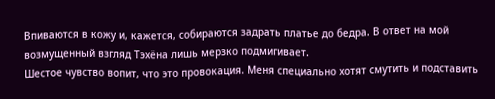Впиваются в кожу и, кажется, собираются задрать платье до бедра. В ответ на мой возмущенный взгляд Тэхёна лишь мерзко подмигивает.
Шестое чувство вопит, что это провокация. Меня специально хотят смутить и подставить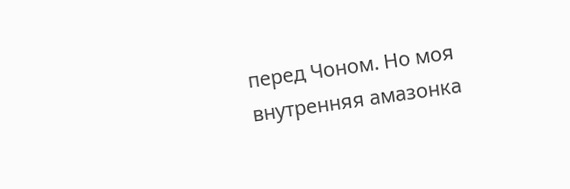перед Чоном. Но моя внутренняя амазонка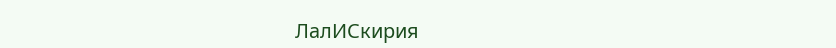ЛалИСкирия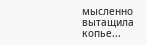мысленно вытащила копье...